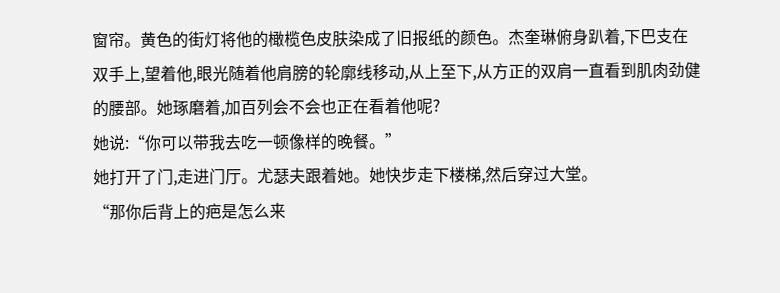窗帘。黄色的街灯将他的橄榄色皮肤染成了旧报纸的颜色。杰奎琳俯身趴着,下巴支在双手上,望着他,眼光随着他肩膀的轮廓线移动,从上至下,从方正的双肩一直看到肌肉劲健的腰部。她琢磨着,加百列会不会也正在看着他呢?
她说:“你可以带我去吃一顿像样的晚餐。”
她打开了门,走进门厅。尤瑟夫跟着她。她快步走下楼梯,然后穿过大堂。
“那你后背上的疤是怎么来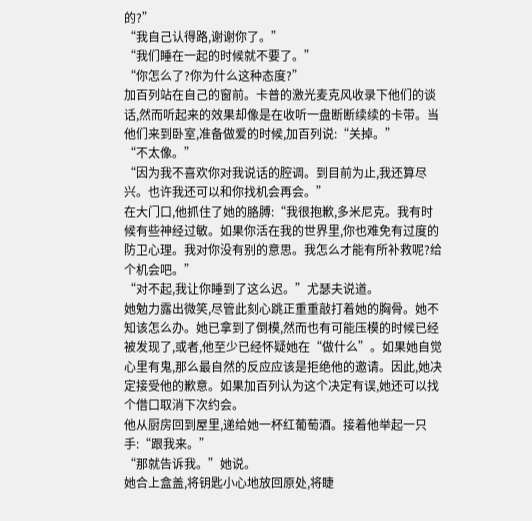的?”
“我自己认得路,谢谢你了。”
“我们睡在一起的时候就不要了。”
“你怎么了?你为什么这种态度?”
加百列站在自己的窗前。卡普的激光麦克风收录下他们的谈话,然而听起来的效果却像是在收听一盘断断续续的卡带。当他们来到卧室,准备做爱的时候,加百列说:“关掉。”
“不太像。”
“因为我不喜欢你对我说话的腔调。到目前为止,我还算尽兴。也许我还可以和你找机会再会。”
在大门口,他抓住了她的胳膊:“我很抱歉,多米尼克。我有时候有些神经过敏。如果你活在我的世界里,你也难免有过度的防卫心理。我对你没有别的意思。我怎么才能有所补救呢?给个机会吧。”
“对不起,我让你睡到了这么迟。”尤瑟夫说道。
她勉力露出微笑,尽管此刻心跳正重重敲打着她的胸骨。她不知该怎么办。她已拿到了倒模,然而也有可能压模的时候已经被发现了,或者,他至少已经怀疑她在“做什么”。如果她自觉心里有鬼,那么最自然的反应应该是拒绝他的邀请。因此,她决定接受他的歉意。如果加百列认为这个决定有误,她还可以找个借口取消下次约会。
他从厨房回到屋里,递给她一杯红葡萄酒。接着他举起一只手:“跟我来。”
“那就告诉我。”她说。
她合上盒盖,将钥匙小心地放回原处,将睫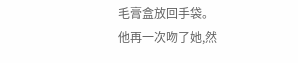毛膏盒放回手袋。
他再一次吻了她,然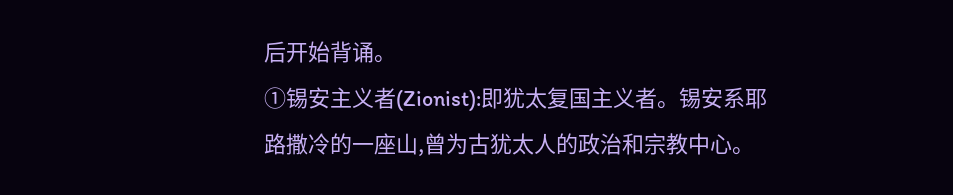后开始背诵。
①锡安主义者(Zionist):即犹太复国主义者。锡安系耶路撒冷的一座山,曾为古犹太人的政治和宗教中心。